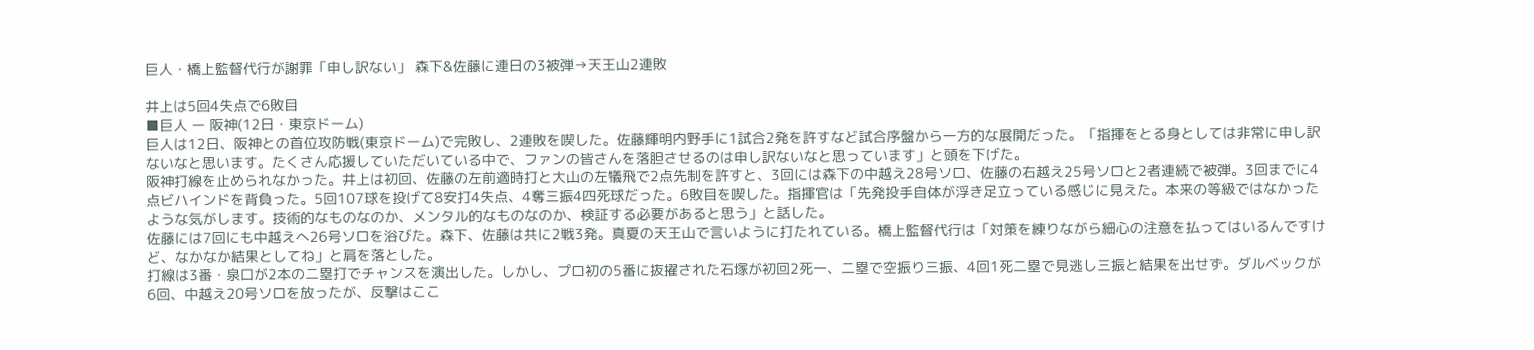巨人・橋上監督代行が謝罪「申し訳ない」 森下&佐藤に連日の3被弾→天王山2連敗

井上は5回4失点で6敗目
■巨人 ー 阪神(12日・東京ドーム)
巨人は12日、阪神との首位攻防戦(東京ドーム)で完敗し、2連敗を喫した。佐藤輝明内野手に1試合2発を許すなど試合序盤から一方的な展開だった。「指揮をとる身としては非常に申し訳ないなと思います。たくさん応援していただいている中で、ファンの皆さんを落胆させるのは申し訳ないなと思っています」と頭を下げた。
阪神打線を止められなかった。井上は初回、佐藤の左前適時打と大山の左犠飛で2点先制を許すと、3回には森下の中越え28号ソロ、佐藤の右越え25号ソロと2者連続で被弾。3回までに4点ビハインドを背負った。5回107球を投げて8安打4失点、4奪三振4四死球だった。6敗目を喫した。指揮官は「先発投手自体が浮き足立っている感じに見えた。本来の等級ではなかったような気がします。技術的なものなのか、メンタル的なものなのか、検証する必要があると思う」と話した。
佐藤には7回にも中越えへ26号ソロを浴びた。森下、佐藤は共に2戦3発。真夏の天王山で言いように打たれている。橋上監督代行は「対策を練りながら細心の注意を払ってはいるんですけど、なかなか結果としてね」と肩を落とした。
打線は3番・泉口が2本の二塁打でチャンスを演出した。しかし、プロ初の5番に抜擢された石塚が初回2死一、二塁で空振り三振、4回1死二塁で見逃し三振と結果を出せず。ダルベックが6回、中越え20号ソロを放ったが、反撃はここ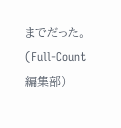までだった。
(Full-Count編集部)